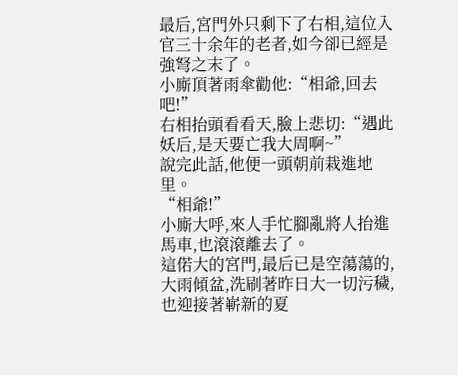最后,宮門外只剩下了右相,這位入官三十余年的老者,如今卻已經是強弩之末了。
小廝頂著雨傘勸他:“相爺,回去吧!”
右相抬頭看看天,臉上悲切:“遇此妖后,是天要亡我大周啊~”
說完此話,他便一頭朝前栽進地里。
“相爺!”
小廝大呼,來人手忙腳亂將人抬進馬車,也滾滾離去了。
這偌大的宮門,最后已是空蕩蕩的,大雨傾盆,洗刷著昨日大一切污穢,也迎接著嶄新的夏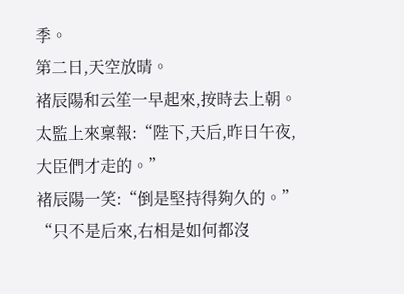季。
第二日,天空放晴。
褚辰陽和云笙一早起來,按時去上朝。
太監上來稟報:“陛下,天后,昨日午夜,大臣們才走的。”
褚辰陽一笑:“倒是堅持得夠久的。”
“只不是后來,右相是如何都沒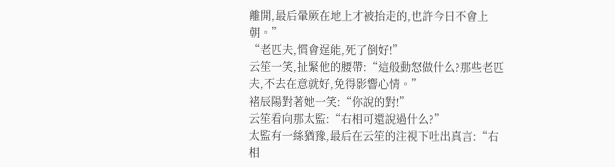離開,最后暈厥在地上才被抬走的,也許今日不會上朝。”
“老匹夫,慣會逞能,死了倒好!”
云笙一笑,扯緊他的腰帶:“這般動怒做什么?那些老匹夫,不去在意就好,免得影響心情。”
褚辰陽對著她一笑:“你說的對!”
云笙看向那太監:“右相可還說過什么?”
太監有一絲猶豫,最后在云笙的注視下吐出真言:“右相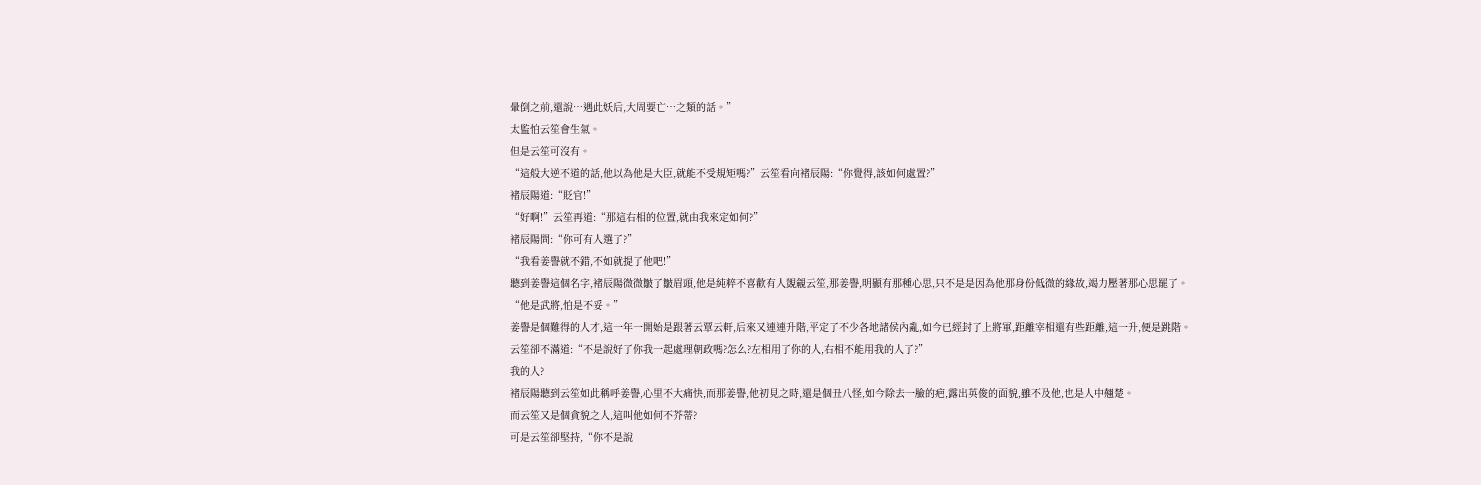暈倒之前,還說…遇此妖后,大周要亡…之類的話。”
太監怕云笙會生氣。
但是云笙可沒有。
“這般大逆不道的話,他以為他是大臣,就能不受規矩嗎?”云笙看向褚辰陽:“你覺得,該如何處置?”
褚辰陽道:“貶官!”
“好啊!”云笙再道:“那這右相的位置,就由我來定如何?”
褚辰陽問:“你可有人選了?”
“我看姜譽就不錯,不如就提了他吧!”
聽到姜譽這個名字,褚辰陽微微皺了皺眉頭,他是純粹不喜歡有人覬覦云笙,那姜譽,明顯有那種心思,只不是是因為他那身份低微的緣故,竭力壓著那心思罷了。
“他是武將,怕是不妥。”
姜譽是個難得的人才,這一年一開始是跟著云覃云軒,后來又連連升階,平定了不少各地諸侯內亂,如今已經封了上將軍,距離宰相還有些距離,這一升,便是跳階。
云笙卻不滿道:“不是說好了你我一起處理朝政嗎?怎么?左相用了你的人,右相不能用我的人了?”
我的人?
褚辰陽聽到云笙如此稱呼姜譽,心里不大痛快,而那姜譽,他初見之時,還是個丑八怪,如今除去一臉的疤,露出英俊的面貌,雖不及他,也是人中翹楚。
而云笙又是個貪貌之人,這叫他如何不芥蒂?
可是云笙卻堅持,“你不是說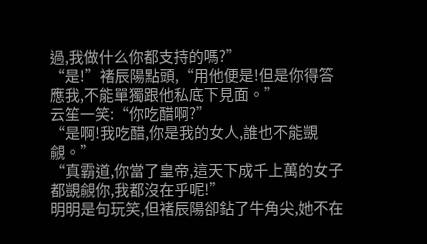過,我做什么你都支持的嗎?”
“是!”褚辰陽點頭,“用他便是!但是你得答應我,不能單獨跟他私底下見面。”
云笙一笑:“你吃醋啊?”
“是啊!我吃醋,你是我的女人,誰也不能覬覦。”
“真霸道,你當了皇帝,這天下成千上萬的女子都覬覦你,我都沒在乎呢!”
明明是句玩笑,但褚辰陽卻鉆了牛角尖,她不在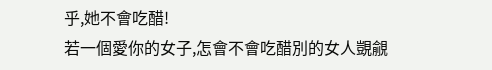乎,她不會吃醋!
若一個愛你的女子,怎會不會吃醋別的女人覬覦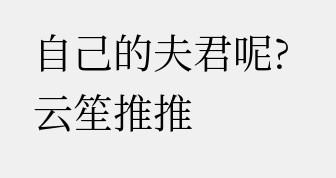自己的夫君呢?
云笙推推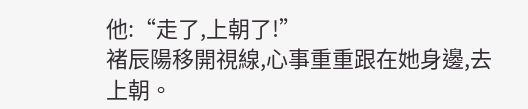他:“走了,上朝了!”
褚辰陽移開視線,心事重重跟在她身邊,去上朝。